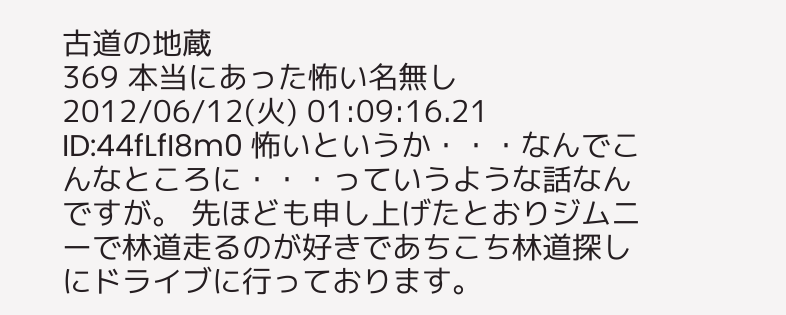古道の地蔵
369 本当にあった怖い名無し 2012/06/12(火) 01:09:16.21 ID:44fLfI8m0 怖いというか・・・なんでこんなところに・・・っていうような話なんですが。 先ほども申し上げたとおりジムニーで林道走るのが好きであちこち林道探しにドライブに行っております。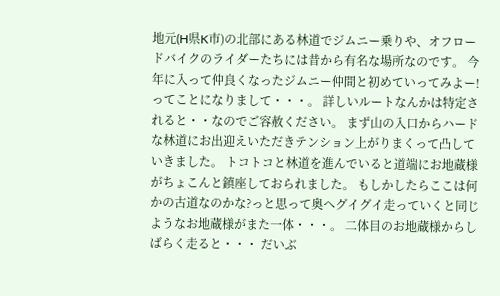地元(H県K市)の北部にある林道でジムニー乗りや、オフロードバイクのライダーたちには昔から有名な場所なのです。 今年に入って仲良くなったジムニー仲間と初めていってみよー!ってことになりまして・・・。 詳しいルートなんかは特定されると・・なのでご容赦ください。 まず山の入口からハードな林道にお出迎えいただきテンション上がりまくって凸していきました。 トコトコと林道を進んでいると道端にお地蔵様がちょこんと鎮座しておられました。 もしかしたらここは何かの古道なのかな?っと思って奥へグイグイ走っていくと同じようなお地蔵様がまた一体・・・。 二体目のお地蔵様からしばらく走ると・・・ だいぶ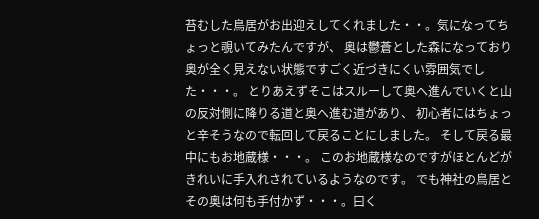苔むした鳥居がお出迎えしてくれました・・。気になってちょっと覗いてみたんですが、 奥は鬱蒼とした森になっており奥が全く見えない状態ですごく近づきにくい雰囲気でした・・・。 とりあえずそこはスルーして奥へ進んでいくと山の反対側に降りる道と奥へ進む道があり、 初心者にはちょっと辛そうなので転回して戻ることにしました。 そして戻る最中にもお地蔵様・・・。 このお地蔵様なのですがほとんどがきれいに手入れされているようなのです。 でも神社の鳥居とその奥は何も手付かず・・・。曰く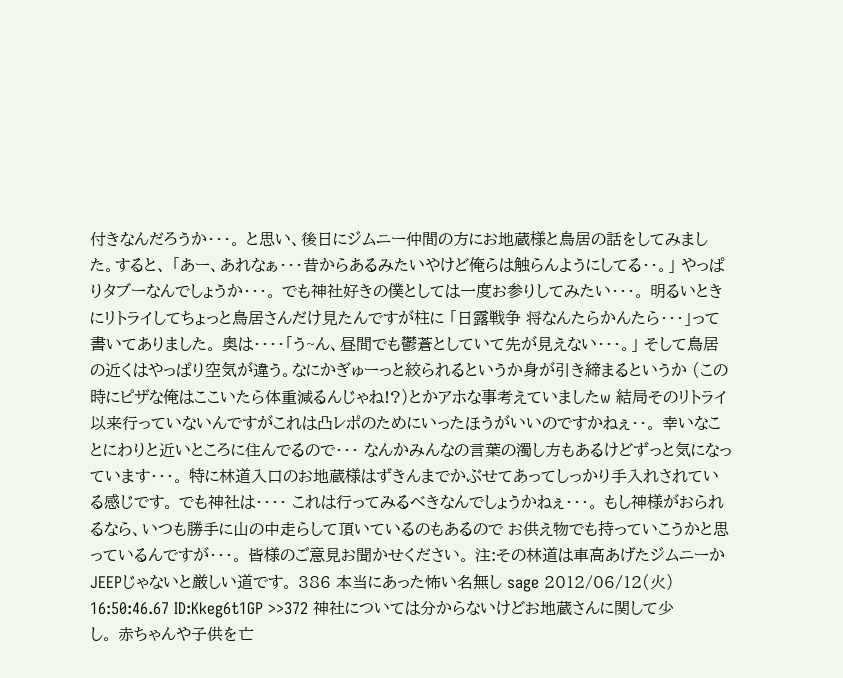付きなんだろうか・・・。 と思い、後日にジムニー仲間の方にお地蔵様と鳥居の話をしてみました。すると、 「あー、あれなぁ・・・昔からあるみたいやけど俺らは触らんようにしてる・・。」 やっぱりタブーなんでしょうか・・・。 でも神社好きの僕としては一度お参りしてみたい・・・。 明るいときにリトライしてちょっと鳥居さんだけ見たんですが柱に 「日露戦争 将なんたらかんたら・・・」って書いてありました。 奥は・・・・「う~ん、昼間でも鬱蒼としていて先が見えない・・・。」 そして鳥居の近くはやっぱり空気が違う。なにかぎゅーっと絞られるというか身が引き締まるというか (この時にピザな俺はここいたら体重減るんじゃね!?)とかアホな事考えていましたw 結局そのリトライ以来行っていないんですがこれは凸レポのためにいったほうがいいのですかねぇ・・。 幸いなことにわりと近いところに住んでるので・・・ なんかみんなの言葉の濁し方もあるけどずっと気になっています・・・。 特に林道入口のお地蔵様はずきんまでかぶせてあってしっかり手入れされている感じです。 でも神社は・・・・ これは行ってみるべきなんでしょうかねぇ・・・。 もし神様がおられるなら、いつも勝手に山の中走らして頂いているのもあるので お供え物でも持っていこうかと思っているんですが・・・。 皆様のご意見お聞かせください。 注:その林道は車高あげたジムニーかJEEPじゃないと厳しい道です。 386 本当にあった怖い名無し sage 2012/06/12(火) 16:50:46.67 ID:Kkeg6t1GP >>372 神社については分からないけどお地蔵さんに関して少し。 赤ちゃんや子供を亡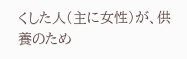くした人(主に女性)が、供養のため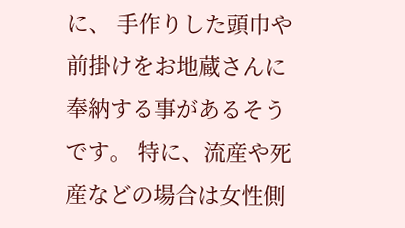に、 手作りした頭巾や前掛けをお地蔵さんに奉納する事があるそうです。 特に、流産や死産などの場合は女性側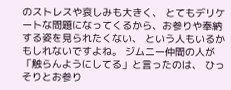のストレスや哀しみも大きく、 とてもデリケートな問題になってくるから、お参りや奉納する姿を見られたくない、 という人もいるかもしれないですよね。 ジムニー仲間の人が「触らんようにしてる」と言ったのは、 ひっそりとお参り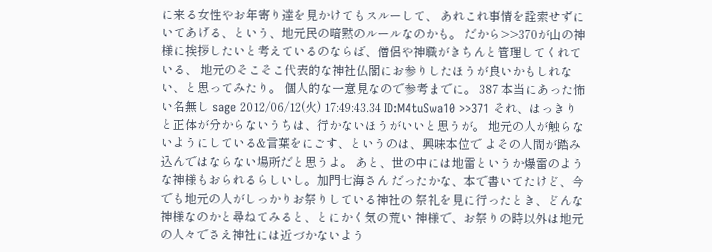に来る女性やお年寄り達を見かけてもスルーして、 あれこれ事情を詮索せずにいてあげる、という、地元民の暗黙のルールなのかも。 だから>>370が山の神様に挨拶したいと考えているのならば、僧侶や神職がきちんと管理してくれている、 地元のそこそこ代表的な神社仏閣にお参りしたほうが良いかもしれない、と思ってみたり。 個人的な一意見なので参考までに。 387 本当にあった怖い名無し sage 2012/06/12(火) 17:49:43.34 ID:M4tuSwa10 >>371 それ、はっきりと正体が分からないうちは、行かないほうがいいと思うが。 地元の人が触らないようにしている&言葉をにごす、というのは、興味本位で よその人間が踏み込んではならない場所だと思うよ。 あと、世の中には地雷というか爆雷のような神様もおられるらしいし。加門七海さん だったかな、本で書いてたけど、今でも地元の人がしっかりお祭りしている神社の 祭礼を見に行ったとき、どんな神様なのかと尋ねてみると、とにかく気の荒い 神様で、お祭りの時以外は地元の人々でさえ神社には近づかないよう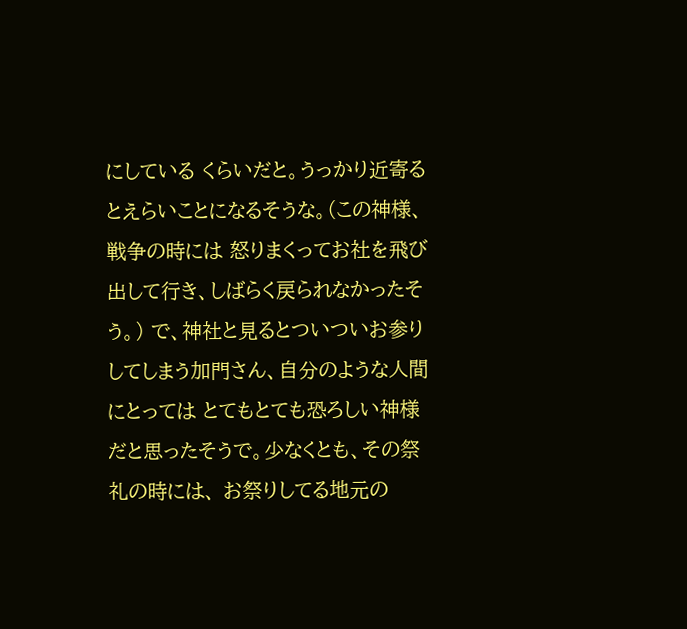にしている くらいだと。うっかり近寄るとえらいことになるそうな。(この神様、戦争の時には 怒りまくってお社を飛び出して行き、しばらく戻られなかったそう。) で、神社と見るとついついお参りしてしまう加門さん、自分のような人間にとっては とてもとても恐ろしい神様だと思ったそうで。少なくとも、その祭礼の時には、 お祭りしてる地元の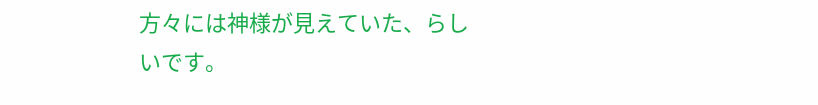方々には神様が見えていた、らしいです。